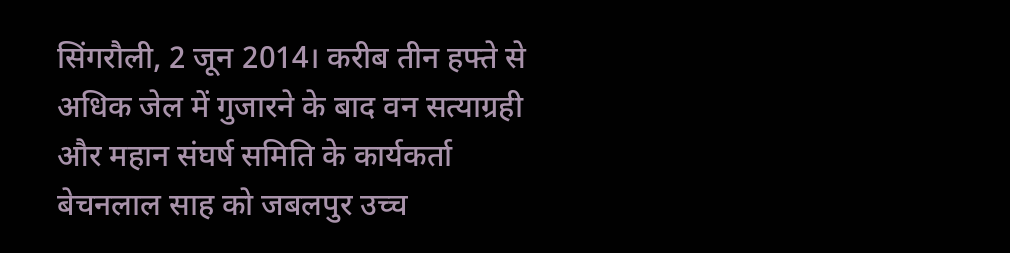सिंगरौली, 2 जून 2014। करीब तीन हफ्ते से अधिक जेल में गुजारने के बाद वन सत्याग्रही और महान संघर्ष समिति के कार्यकर्ता बेचनलाल साह को जबलपुर उच्च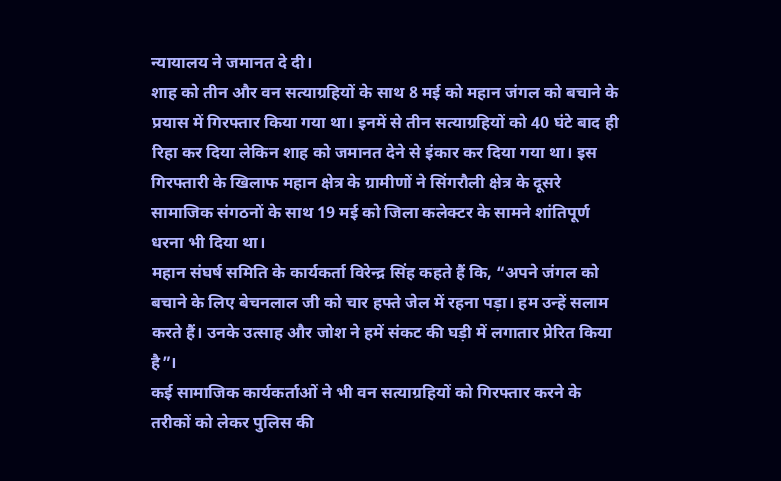न्यायालय ने जमानत दे दी।
शाह को तीन और वन सत्याग्रहियों के साथ 8 मई को महान जंगल को बचाने के प्रयास में गिरफ्तार किया गया था। इनमें से तीन सत्याग्रहियों को 40 घंटे बाद ही रिहा कर दिया लेकिन शाह को जमानत देने से इंकार कर दिया गया था। इस गिरफ्तारी के खिलाफ महान क्षेत्र के ग्रामीणों ने सिंगरौली क्षेत्र के दूसरे सामाजिक संगठनों के साथ 19 मई को जिला कलेक्टर के सामने शांतिपूर्ण धरना भी दिया था।
महान संघर्ष समिति के कार्यकर्ता विरेन्द्र सिंह कहते हैं कि, “अपने जंगल को बचाने के लिए बेचनलाल जी को चार हफ्ते जेल में रहना पड़ा। हम उन्हें सलाम करते हैं। उनके उत्साह और जोश ने हमें संकट की घड़ी में लगातार प्रेरित किया है”।
कई सामाजिक कार्यकर्ताओं ने भी वन सत्याग्रहियों को गिरफ्तार करने के तरीकों को लेकर पुलिस की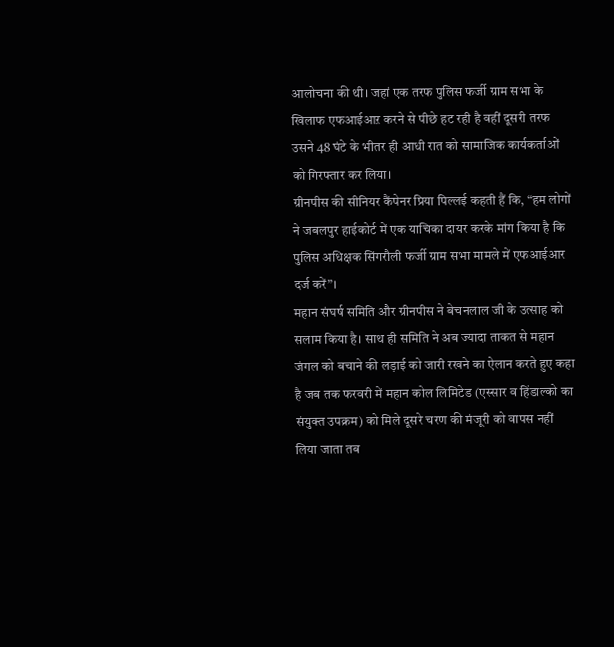आलोचना की थी। जहां एक तरफ पुलिस फर्जी ग्राम सभा के खिलाफ एफआईआऱ करने से पीछे हट रही है वहीं दूसरी तरफ उसने 48 घंटे के भीतर ही आधी रात को सामाजिक कार्यकर्ताओं को गिरफ्तार कर लिया।
ग्रीनपीस की सीनियर कैंपेनर प्रिया पिल्लई कहती हैं कि, “हम लोगों ने जबलपुर हाईकोर्ट में एक याचिका दायर करके मांग किया है कि पुलिस अधिक्षक सिंगरौली फर्जी ग्राम सभा मामले में एफआईआर दर्ज करें”।
महान संघर्ष समिति और ग्रीनपीस ने बेचनलाल जी के उत्साह को सलाम किया है। साथ ही समिति ने अब ज्यादा ताकत से महान जंगल को बचाने की लड़ाई को जारी रखने का ऐलान करते हुए कहा है जब तक फरवरी में महान कोल लिमिटेड (एस्सार व हिंडाल्को का संयुक्त उपक्रम) को मिले दूसरे चरण की मंजूरी को वापस नहीं लिया जाता तब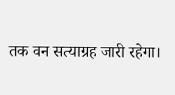तक वन सत्याग्रह जारी रहेगा।